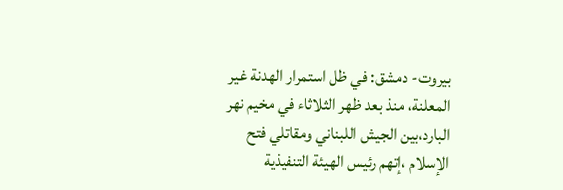بيروت- دمشق: في ظل استمرار الهدنة غير المعلنة، منذ بعد ظهر الثلاثاء في مخيم نهر البارد،بين الجيش اللبناني ومقاتلي فتح الإسلام ،إتهم رئيس الهيئة التنفيذية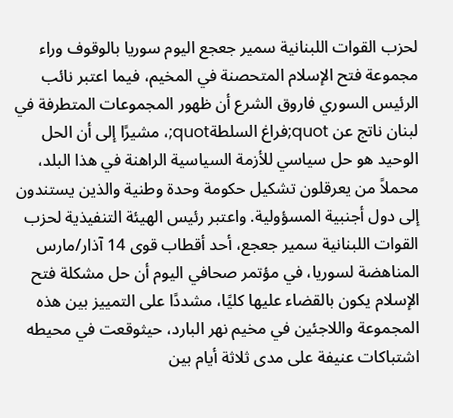لحزب القوات اللبنانية سمير جعجع اليوم سوريا بالوقوف وراء مجموعة فتح الإسلام المتحصنة في المخيم، فيما اعتبر نائب الرئيس السوري فاروق الشرع أن ظهور المجموعات المتطرفة في لبنان ناتج عن quot;فراغ السلطةquot;، مشيرًا إلى أن الحل الوحيد هو حل سياسي للأزمة السياسية الراهنة في هذا البلد، محملاً من يعرقلون تشكيل حكومة وحدة وطنية والذين يستندون إلى دول أجنبية المسؤولية. واعتبر رئيس الهيئة التنفيذية لحزب القوات اللبنانية سمير جعجع، أحد أقطاب قوى 14 آذار/مارس المناهضة لسوريا، في مؤتمر صحافي اليوم أن حل مشكلة فتح الإسلام يكون بالقضاء عليها كليًا، مشددًا على التمييز بين هذه المجموعة واللاجئين في مخيم نهر البارد، حيثوقعت في محيطه اشتباكات عنيفة على مدى ثلاثة أيام بين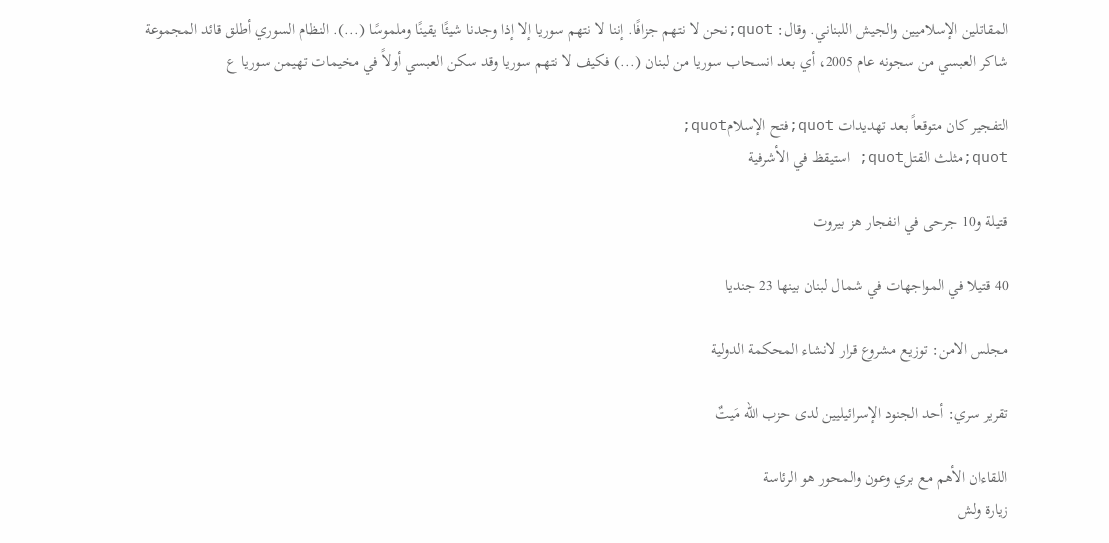المقاتلين الإسلاميين والجيش اللبناني. وقال: quot;نحن لا نتهم جزافًا. إننا لا نتهم سوريا إلا إذا وجدنا شيئًا يقينًا وملموسًا (...). النظام السوري أطلق قائد المجموعة شاكر العبسي من سجونه عام 2005، أي بعد انسحاب سوريا من لبنان (...) فكيف لا نتهم سوريا وقد سكن العبسي أولاً في مخيمات تهيمن سوريا ع

التفجير كان متوقعاً بعد تهديدات quot;فتح الإسلامquot;
quot;مثلث القتلquot; استيقظ في الأشرفية

قتيلة و10 جرحى في انفجار هز بيروت

40 قتيلا في المواجهات في شمال لبنان بينها 23 جنديا

مجلس الامن: توزيع مشروع قرار لانشاء المحكمة الدولية

تقرير سري: أحد الجنود الإسرائيليين لدى حزب الله مَيتٌ

اللقاءان الأهم مع بري وعون والمحور هو الرئاسة
زيارة ولش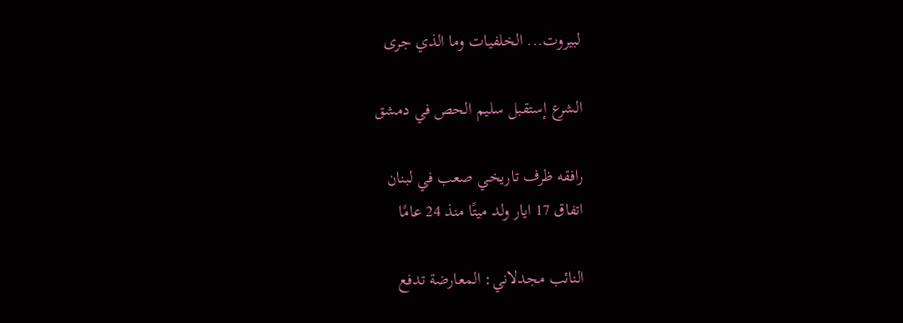لبيروت... الخلفيات وما الذي جرى

الشرع إستقبل سليم الحص في دمشق

رافقه ظرف تاريخي صعب في لبنان
اتفاق 17 ايار ولد ميتًا منذ 24 عامًا

النائب مجدلاني: المعارضة تدفع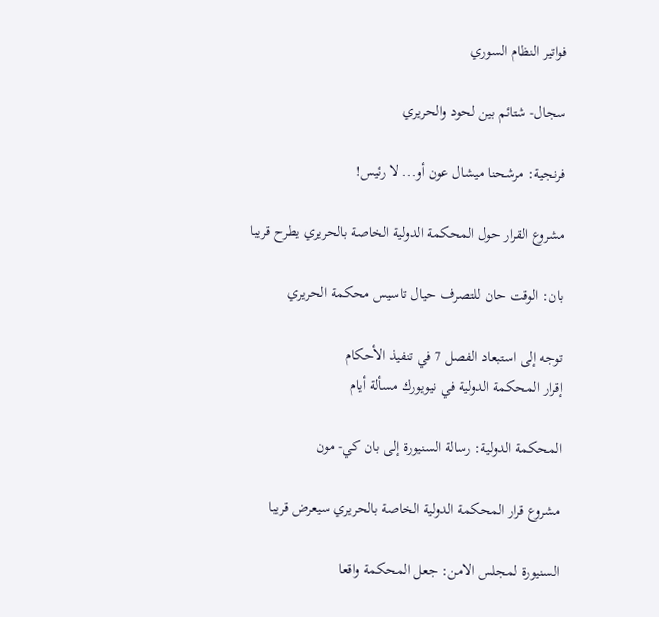فواتير النظام السوري

سجال- شتائم بين لحود والحريري

فرنجية: مرشحنا ميشال عون أو... لا رئيس!

مشروع القرار حول المحكمة الدولية الخاصة بالحريري يطرح قريبا

بان: الوقت حان للتصرف حيال تاسيس محكمة الحريري

توجه إلى استبعاد الفصل 7 في تنفيذ الأحكام
إقرار المحكمة الدولية في نيويورك مسألة أيام

المحكمة الدولية: رسالة السنيورة إلى بان كي- مون

مشروع قرار المحكمة الدولية الخاصة بالحريري سيعرض قريبا

السنيورة لمجلس الامن: جعل المحكمة واقعا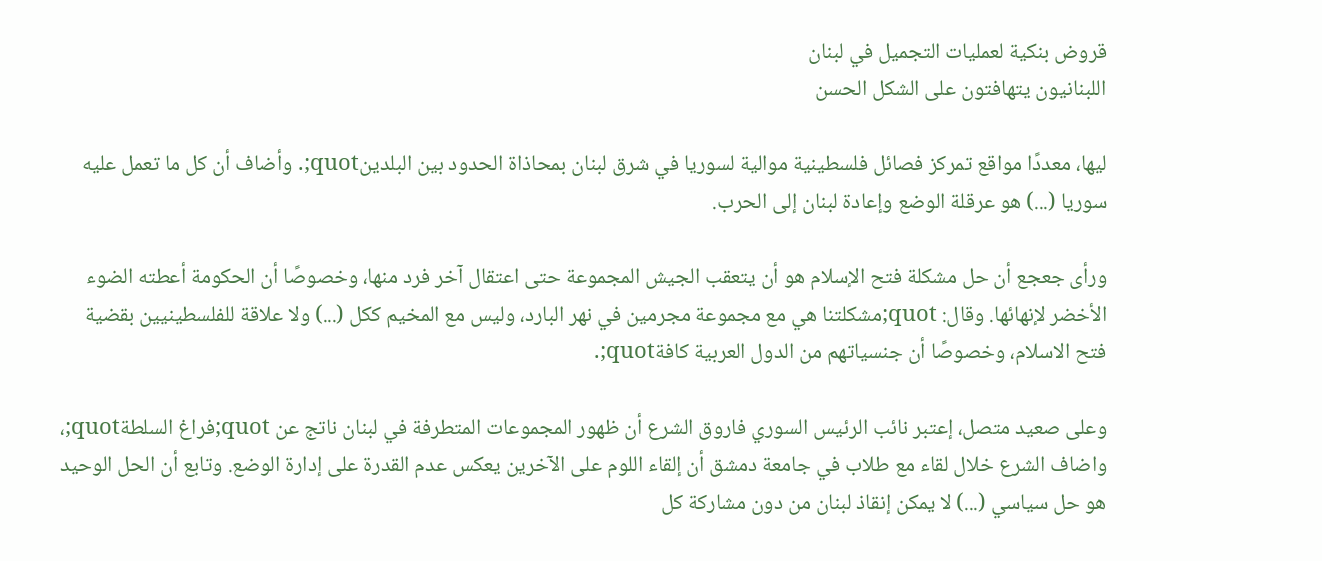قروض بنكية لعمليات التجميل في لبنان
اللبنانيون يتهافتون على الشكل الحسن

ليها، معددًا مواقع تمركز فصائل فلسطينية موالية لسوريا في شرق لبنان بمحاذاة الحدود بين البلدينquot;. وأضاف أن كل ما تعمل عليه سوريا (...) هو عرقلة الوضع وإعادة لبنان إلى الحرب.

ورأى جعجع أن حل مشكلة فتح الإسلام هو أن يتعقب الجيش المجموعة حتى اعتقال آخر فرد منها، وخصوصًا أن الحكومة أعطته الضوء الأخضر لإنهائها. وقال: quot;مشكلتنا هي مع مجموعة مجرمين في نهر البارد، وليس مع المخيم ككل (...) ولا علاقة للفلسطينيين بقضية فتح الاسلام، وخصوصًا أن جنسياتهم من الدول العربية كافةquot;.

وعلى صعيد متصل، إعتبر نائب الرئيس السوري فاروق الشرع أن ظهور المجموعات المتطرفة في لبنان ناتج عن quot;فراغ السلطةquot;، واضاف الشرع خلال لقاء مع طلاب في جامعة دمشق أن إلقاء اللوم على الآخرين يعكس عدم القدرة على إدارة الوضع. وتابع أن الحل الوحيد هو حل سياسي (...) لا يمكن إنقاذ لبنان من دون مشاركة كل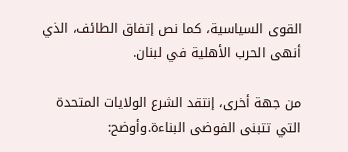القوى السياسية، كما نص إتفاق الطائف، الذي أنهى الحرب الأهلية في لبنان.

من جهة أخرى، إنتقد الشرع الولايات المتحدة التي تتبنى الفوضى البناءة.وأوضح: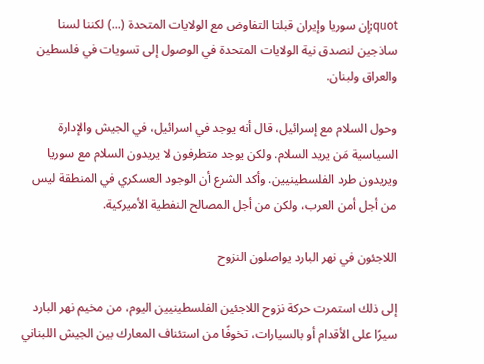quot;إن سوريا وإيران قبلتا التفاوض مع الولايات المتحدة (...) لكننا لسنا ساذجين لنصدق نية الولايات المتحدة في الوصول إلى تسويات في فلسطين والعراق ولبنان.

وحول السلام مع إسرائيل، قال أنه يوجد في اسرائيل، في الجيش والإدارة السياسية مَن يريد السلام. ولكن يوجد متطرفون لا يريدون السلام مع سوريا ويريدون طرد الفلسطينيين. وأكد الشرع أن الوجود العسكري في المنطقة ليس من أجل أمن العرب، ولكن من أجل المصالح النفطية الأميركية.

اللاجئون في نهر البارد يواصلون النزوح

إلى ذلك استمرت حركة نزوح اللاجئين الفلسطينيين اليوم، من مخيم نهر البارد سيرًا على الأقدام أو بالسيارات، تخوفًا من استئناف المعارك بين الجيش اللبناني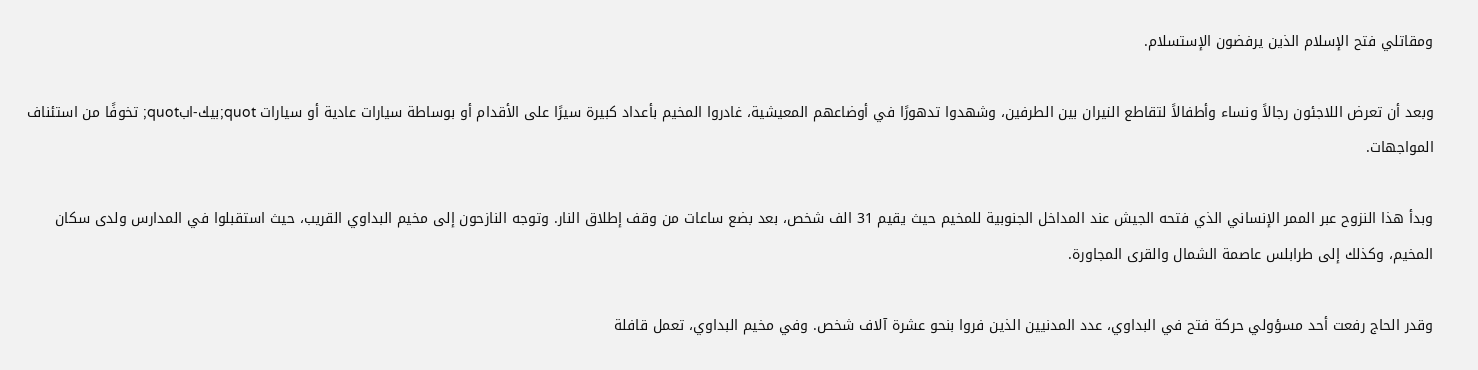ومقاتلي فتح الإسلام الذين يرفضون الإستسلام.

وبعد أن تعرض اللاجئون رجالاً ونساء وأطفالاً لتقاطع النيران بين الطرفين، وشهدوا تدهورًا في أوضاعهم المعيشية، غادروا المخيم بأعداد كبيرة سيرًا على الأقدام أو بوساطة سيارات عادية أو سيارات quot;بيك-ابquot; تخوفًا من استئناف المواجهات.

وبدأ هذا النزوح عبر الممر الإنساني الذي فتحه الجيش عند المداخل الجنوبية للمخيم حيث يقيم 31 الف شخص، بعد بضع ساعات من وقف إطلاق النار. وتوجه النازحون إلى مخيم البداوي القريب، حيث استقبلوا في المدارس ولدى سكان المخيم، وكذلك إلى طرابلس عاصمة الشمال والقرى المجاورة.

وقدر الحاج رفعت أحد مسؤولي حركة فتح في البداوي، عدد المدنيين الذين فروا بنحو عشرة آلاف شخص. وفي مخيم البداوي، تعمل قافلة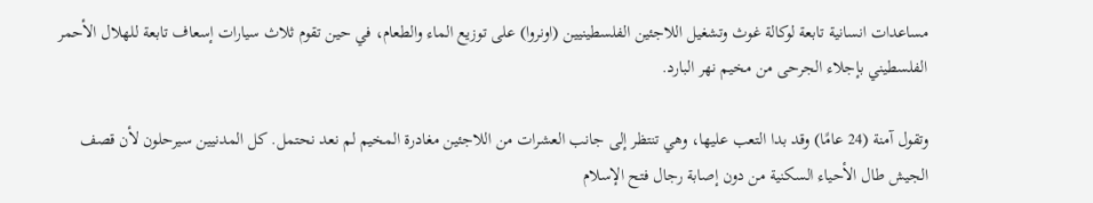مساعدات انسانية تابعة لوكالة غوث وتشغيل اللاجئين الفلسطينيين (اونروا) على توزيع الماء والطعام، في حين تقوم ثلاث سيارات إسعاف تابعة للهلال الأحمر الفلسطيني بإجلاء الجرحى من مخيم نهر البارد.

وتقول آمنة (24 عامًا) وقد بدا التعب عليها، وهي تنتظر إلى جانب العشرات من اللاجئين مغادرة المخيم لم نعد نحتمل. كل المدنيين سيرحلون لأن قصف الجيش طال الأحياء السكنية من دون إصابة رجال فتح الإسلام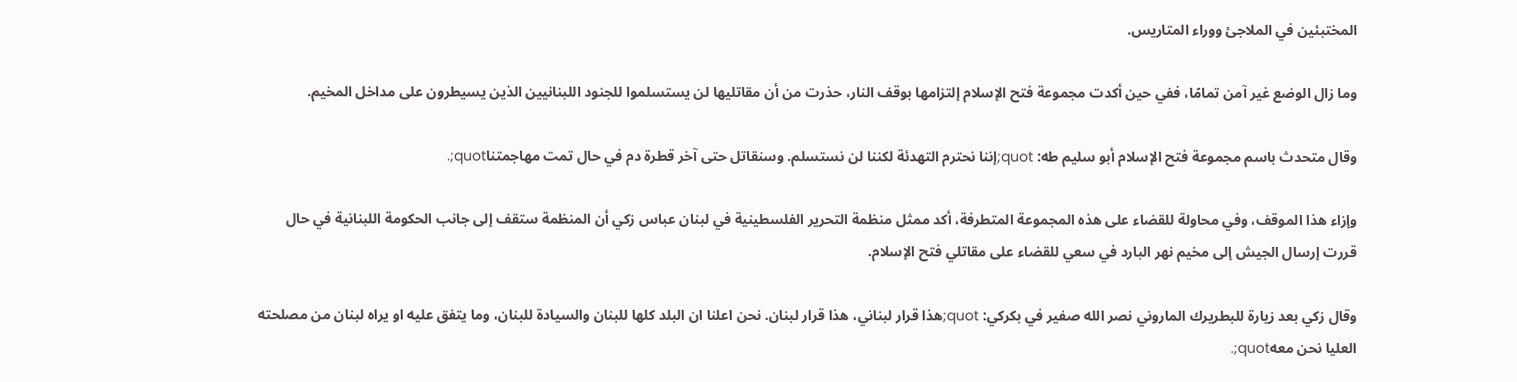المختبئين في الملاجئ ووراء المتاريس.

وما زال الوضع غير آمن تمامًا، ففي حين أكدت مجموعة فتح الإسلام إلتزامها بوقف النار، حذرت من أن مقاتليها لن يستسلموا للجنود اللبنانيين الذين يسيطرون على مداخل المخيم.

وقال متحدث باسم مجموعة فتح الإسلام أبو سليم طه: quot;إننا نحترم التهدئة لكننا لن نستسلم. وسنقاتل حتى آخر قطرة دم في حال تمت مهاجمتناquot;.

وإزاء هذا الموقف، وفي محاولة للقضاء على هذه المجموعة المتطرفة، أكد ممثل منظمة التحرير الفلسطينية في لبنان عباس زكي أن المنظمة ستقف إلى جانب الحكومة اللبنانية في حال قررت إرسال الجيش إلى مخيم نهر البارد في سعي للقضاء على مقاتلي فتح الإسلام.

وقال زكي بعد زيارة للبطريرك الماروني نصر الله صفير في بكركي: quot;هذا قرار لبناني، هذا قرار لبنان. نحن اعلنا ان البلد كلها للبنان والسيادة للبنان، وما يتفق عليه او يراه لبنان من مصلحته العليا نحن معهquot;.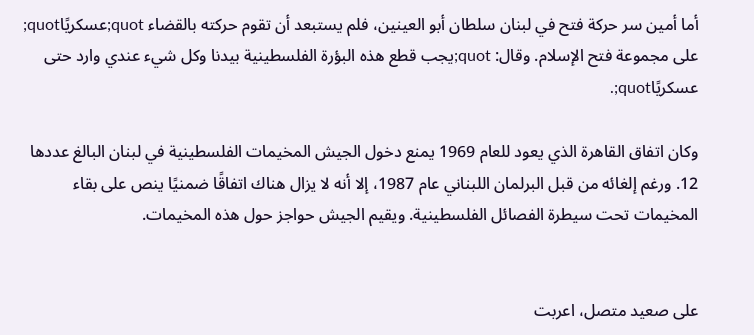أما أمين سر حركة فتح في لبنان سلطان أبو العينين، فلم يستبعد أن تقوم حركته بالقضاء quot;عسكريًاquot; على مجموعة فتح الإسلام. وقال: quot;يجب قطع هذه البؤرة الفلسطينية بيدنا وكل شيء عندي وارد حتى عسكريًاquot;.

وكان اتفاق القاهرة الذي يعود للعام 1969 يمنع دخول الجيش المخيمات الفلسطينية في لبنان البالغ عددها 12. ورغم إلغائه من قبل البرلمان اللبناني عام 1987، إلا أنه لا يزال هناك اتفاقًا ضمنيًا ينص على بقاء المخيمات تحت سيطرة الفصائل الفلسطينية. ويقيم الجيش حواجز حول هذه المخيمات.


على صعيد متصل، اعربت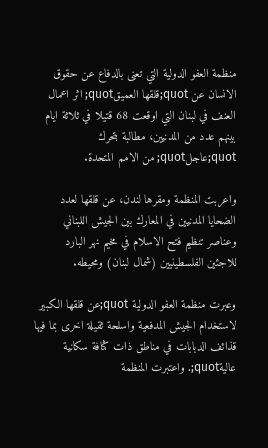منظمة العفو الدولية التي تعنى بالدفاع عن حقوق الانسان عن quot;قلقها العميقquot; اثر اعمال العنف في لبنان التي اوقعت 68 قتيلا في ثلاثة ايام بينهم عدد من المدنيين، مطالبة بتحرك quot;عاجلquot; من الامم المتحدة.

واعربت المنظمة ومقرها لندن، عن قلقها لعدد الضحايا المدنيين في المعارك بين الجيش اللبناني وعناصر تنظيم فتح الاسلام في مخيم نهر البارد للاجئين الفلسطينيين (شمال لبنان) ومحيطه.

وعبرت منظمة العفو الدولية quot;عن قلقها الكبير لاستخدام الجيش المدفعية واسلحة ثقيلة اخرى بما فيها قذائف الدبابات في مناطق ذات كثافة سكانية عاليةquot;. واعتبرت المنظمة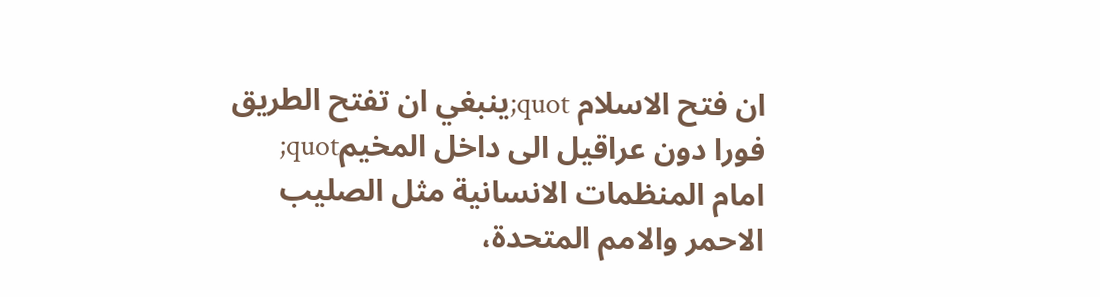ان فتح الاسلام quot;ينبغي ان تفتح الطريق فورا دون عراقيل الى داخل المخيمquot; امام المنظمات الانسانية مثل الصليب الاحمر والامم المتحدة،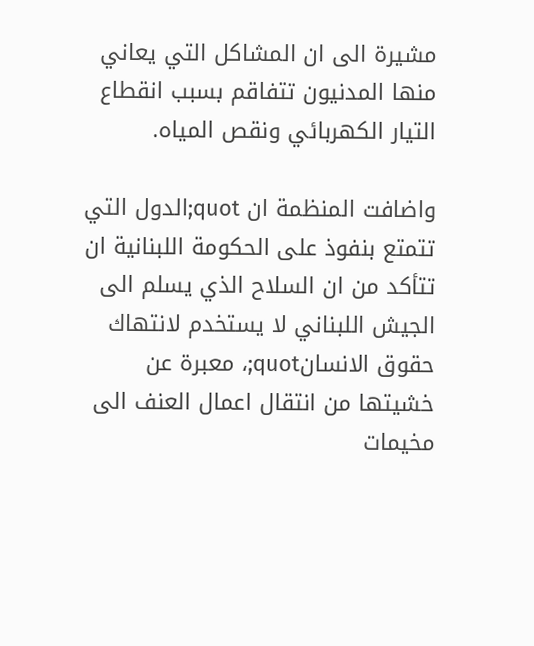مشيرة الى ان المشاكل التي يعاني منها المدنيون تتفاقم بسبب انقطاع التيار الكهربائي ونقص المياه.

واضافت المنظمة ان quot;الدول التي تتمتع بنفوذ على الحكومة اللبنانية ان تتأكد من ان السلاح الذي يسلم الى الجيش اللبناني لا يستخدم لانتهاك حقوق الانسانquot;، معبرة عن خشيتها من انتقال اعمال العنف الى مخيمات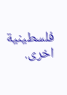فلسطينية اخرى.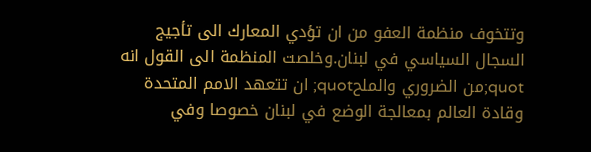وتتخوف منظمة العفو من ان تؤدي المعارك الى تأجيج السجال السياسي في لبنان.وخلصت المنظمة الى القول انه quot;من الضروري والملحquot; ان تتعهد الامم المتحدة وقادة العالم بمعالجة الوضع في لبنان خصوصا وفي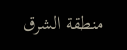منطقة الشرق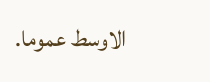الاوسط عموما.